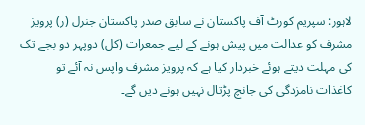لاہور: سپریم کورٹ آف پاکستان نے سابق صدر پاکستان جنرل (ر) پرویز مشرف کو عدالت میں پیش ہونے کے لیے جمعرات (کل) دوپہر دو بجے تک کی مہلت دیتے ہوئے خبردار کیا ہے کہ پرویز مشرف واپس نہ آئے تو کاغذات نامزدگی کی جانچ پڑتال نہیں ہونے دیں گے۔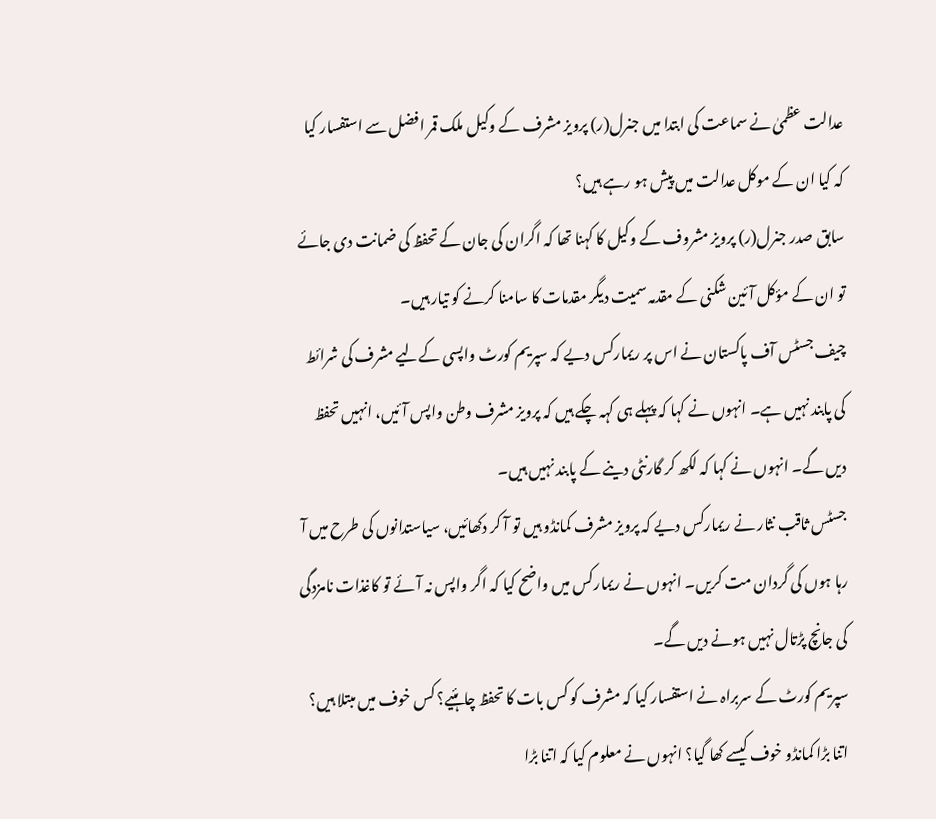عدالت عظمیٰ نے سماعت کی ابتدا میں جنرل(ر) پرویز مشرف کے وکیل ملک قمر افضل سے استفسار کیا کہ کیا ان کے موکل عدالت میں پیش ہو رہے ہیں؟
سابق صدر جنرل(ر) پرویز مشروف کے وکیل کا کہنا تھا کہ اگران کی جان کے تحفظ کی ضمانت دی جائے تو ان کے مؤکل آئین شکنی کے مقدمہ سمیت دیگر مقدمات کا سامنا کرنے کو تیار ہیں۔
چیف جسٹس آف پاکستان نے اس پر ریمارکس دیے کہ سپریم کورٹ واپسی کےلیے مشرف کی شرائط کی پابند نہیں ہے۔ انہوں نے کہا کہ پہلے ہی کہہ چکے ہیں کہ پرویز مشرف وطن واپس آئیں، انہیں تحفظ دیں گے۔ انہوں نے کہا کہ لکھ کر گارنٹی دینے کے پابند نہیں ہیں۔
جسٹس ثاقب نثار نے ریمارکس دیے کہ پرویز مشرف کمانڈو ہیں تو آ کر دکھائیں، سیاستدانوں کی طرح میں آ رہا ہوں کی گردان مت کریں۔ انہوں نے ریمارکس میں واضح کیا کہ اگر واپس نہ آئے تو کاغذات نامزدگی کی جانچ پڑتال نہیں ہونے دیں گے۔
سپریم کورٹ کے سربراہ نے استفسار کیا کہ مشرف کو کس بات کا تحفظ چاہئیے؟ کس خوف میں مبتلا ہیں؟ اتنا بڑا کمانڈو خوف کیسے کھا گیا؟ انہوں نے معلوم کیا کہ اتنا بڑا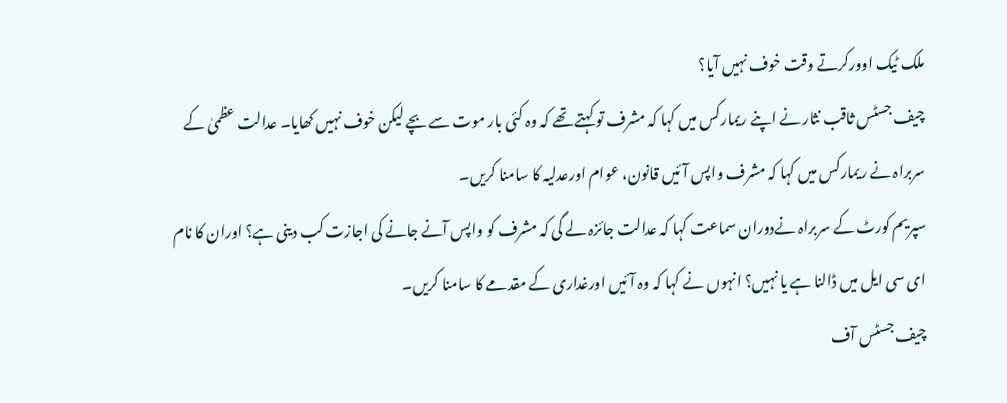ملک ٹیک اوورکرتے وقت خوف نہیں آیا؟
چیف جسٹس ثاقب نثار نے اپنے ریمارکس میں کہا کہ مشرف تو کہتے تھے کہ وہ کئی بار موت سے بچے لیکن خوف نہیں کھایا۔ عدالت عظمیٰ کے سربراہ نے ریمارکس میں کہا کہ مشرف واپس آئیں قانون، عوام اورعدلیہ کا سامنا کریں۔
سپریم کورٹ کے سربراہ نےدوران سماعت کہا کہ عدالت جائزہ لے گی کہ مشرف کو واپس آنے جانے کی اجازت کب دینی ہے؟ اوران کا نام ای سی ایل میں ڈالنا ہے یا نہیں؟ انہوں نے کہا کہ وہ آئیں اورغداری کے مقدمے کا سامنا کریں۔
چیف جسٹس آف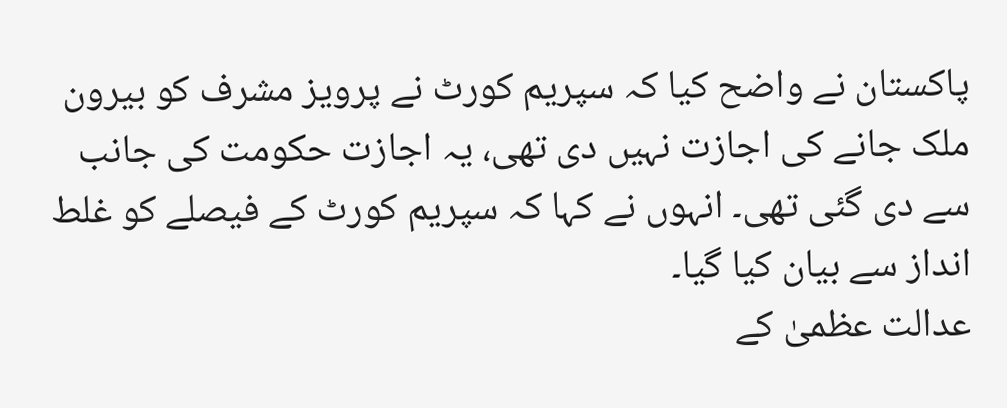پاکستان نے واضح کیا کہ سپریم کورٹ نے پرویز مشرف کو بیرون ملک جانے کی اجازت نہیں دی تھی، یہ اجازت حکومت کی جانب سے دی گئی تھی۔ انہوں نے کہا کہ سپریم کورٹ کے فیصلے کو غلط انداز سے بیان کیا گیا۔
عدالت عظمیٰ کے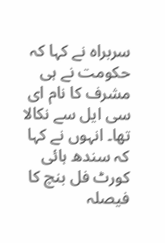سربراہ نے کہا کہ حکومت نے ہی مشرف کا نام ای سی ایل سے نکالا تھا۔ انہوں نے کہا کہ سندھ ہائی کورٹ فل بنچ کا فیصلہ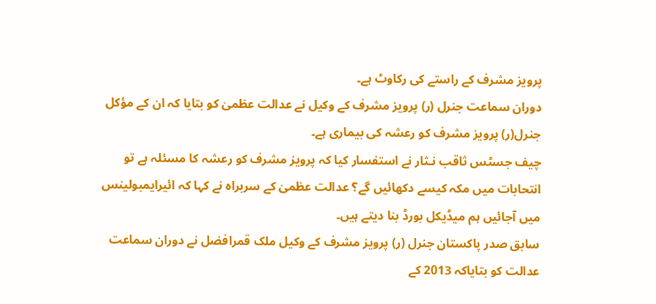پرویز مشرف کے راستے کی رکاوٹ ہے۔
دوران سماعت جنرل (ر) پرویز مشرف کے وکیل نے عدالت عظمیٰ کو بتایا کہ ان کے مؤکل جنرل(ر) پرویز مشرف کو رعشہ کی بیماری ہے۔
چیف جسٹس ثاقب نـثار نے استفسار کیا کہ پرویز مشرف کو رعشہ کا مسئلہ ہے تو انتحابات میں مکہ کیسے دکھائیں گے؟ عدالت عظمیٰ کے سربراہ نے کہا کہ ائیرایمبولینس میں آجائیں ہم میڈیکل بورڈ بنا دیتے ہیں۔
سابق صدر پاکستان جنرل (ر) پرویز مشرف کے وکیل ملک قمرافضل نے دوران سماعت عدالت کو بتایاکہ 2013 کے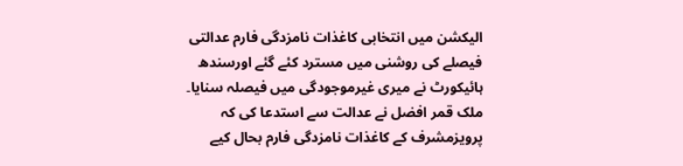الیکشن میں انتخابی کاغذات نامزدگی فارم عدالتی فیصلے کی روشنی میں مسترد کئے گئے اورسندھ ہائیکورٹ نے میری غیرموجودگی میں فیصلہ سنایا۔
ملک قمر افضل نے عدالت سے استدعا کی کہ پرویزمشرف کے کاغذات نامزدگی فارم بحال کیے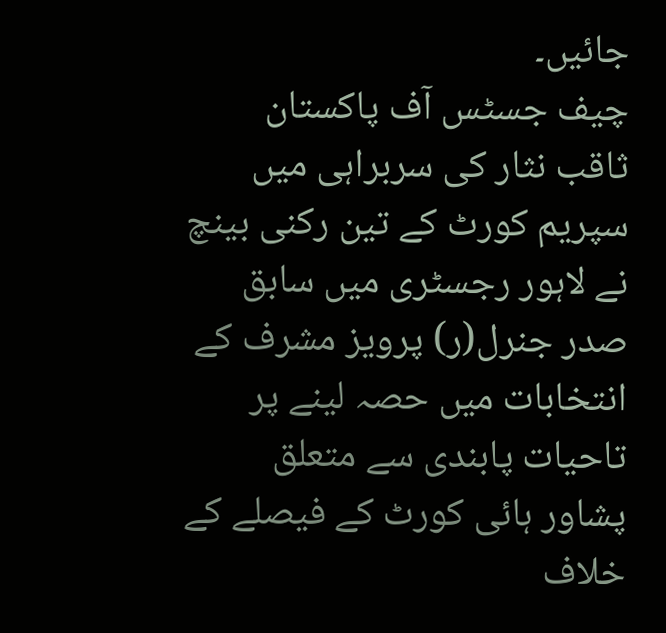جائیں۔
چیف جسٹس آف پاکستان ثاقب نثار کی سربراہی میں سپریم کورٹ کے تین رکنی بینچ نے لاہور رجسٹری میں سابق صدر جنرل(ر) پرویز مشرف کے انتخابات میں حصہ لینے پر تاحیات پابندی سے متعلق پشاور ہائی کورٹ کے فیصلے کے خلاف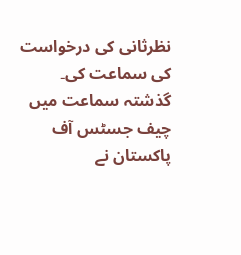نظرثانی کی درخواست کی سماعت کی۔
گذشتہ سماعت میں چیف جسٹس آف پاکستان نے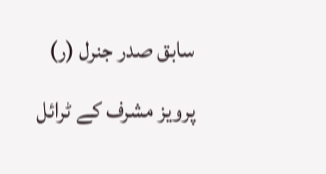سابق صدر جنرل (ر) پرویز مشرف کے ٹرائل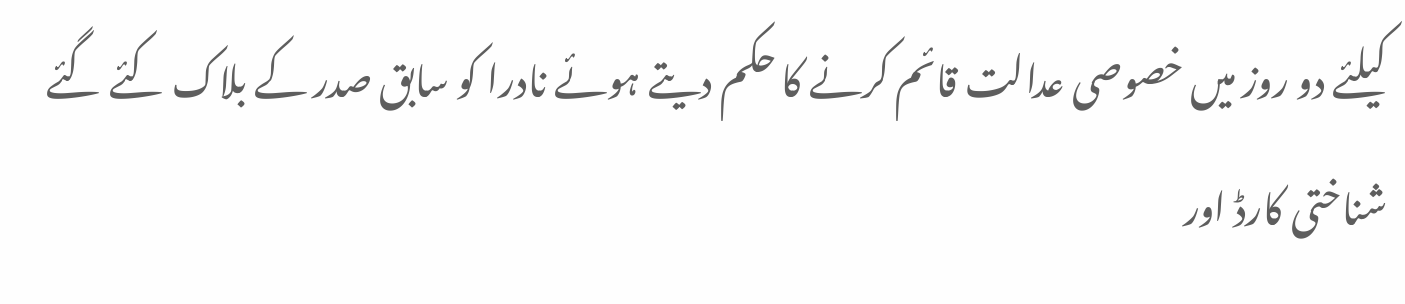کیلئے دو روز میں خصوصی عدالت قائم کرنے کا حکم دیتے ہوئے نادرا کو سابق صدر کے بلاک کئے گئے شناختی کارڈ اور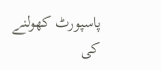پاسپورٹ کھولنے کی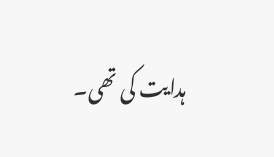ہدایت کی تھی۔